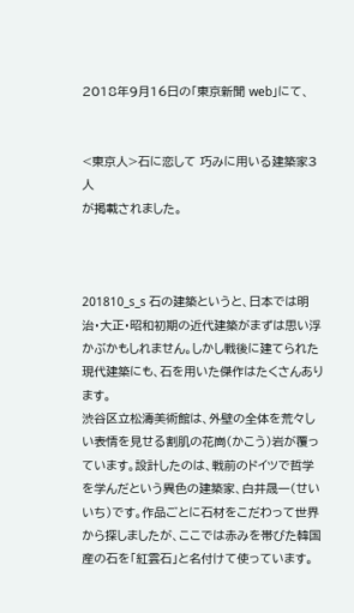2018年9月16日の「東京新聞 web」にて、


<東京人>石に恋して 巧みに用いる建築家3人
が掲載されました。



201810_s_s 石の建築というと、日本では明治・大正・昭和初期の近代建築がまずは思い浮かぶかもしれません。しかし戦後に建てられた現代建築にも、石を用いた傑作はたくさんあります。
渋谷区立松濤美術館は、外壁の全体を荒々しい表情を見せる割肌の花崗(かこう)岩が覆っています。設計したのは、戦前のドイツで哲学を学んだという異色の建築家、白井晟一(せいいち)です。作品ごとに石材をこだわって世界から探しましたが、ここでは赤みを帯びた韓国産の石を「紅雲石」と名付けて使っています。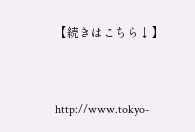【続きはこちら↓】


http://www.tokyo-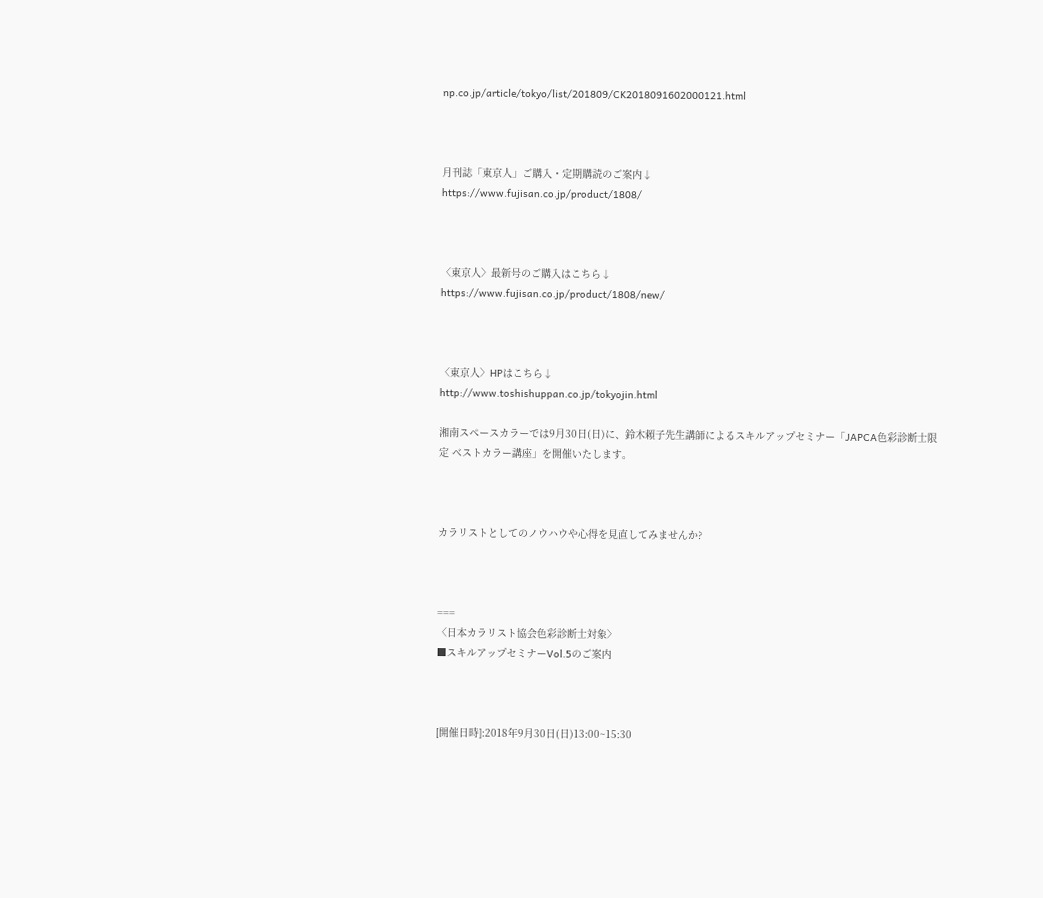np.co.jp/article/tokyo/list/201809/CK2018091602000121.html



月刊誌「東京人」ご購入・定期購読のご案内↓
https://www.fujisan.co.jp/product/1808/



〈東京人〉最新号のご購入はこちら↓
https://www.fujisan.co.jp/product/1808/new/



〈東京人〉HPはこちら↓
http://www.toshishuppan.co.jp/tokyojin.html

湘南スペースカラーでは9月30日(日)に、鈴木賴子先生講師によるスキルアップセミナー「JAPCA色彩診断士限定 ベストカラー講座」を開催いたします。



カラリストとしてのノウハウや心得を見直してみませんか?



===
〈日本カラリスト協会色彩診断士対象〉
■スキルアップセミナーVol.5のご案内



[開催日時]:2018年9月30日(日)13:00~15:30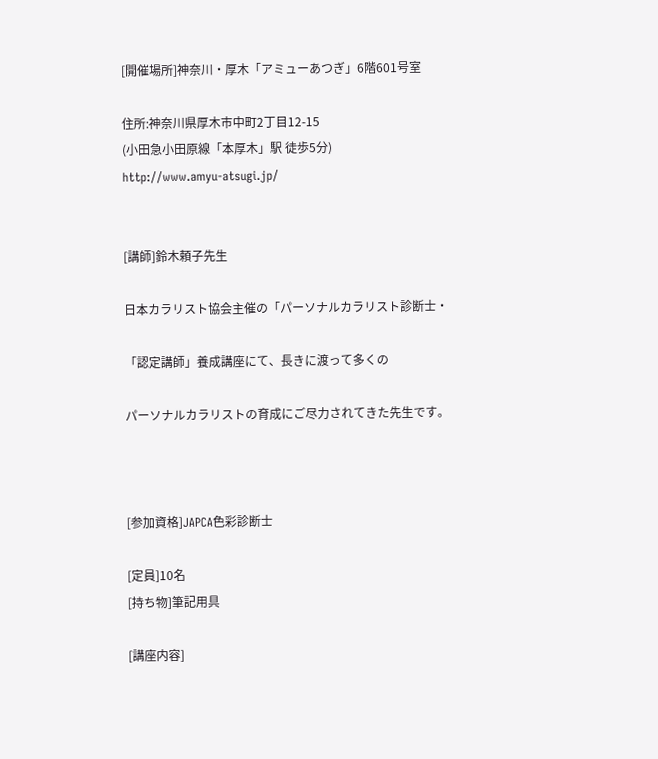[開催場所]神奈川・厚木「アミューあつぎ」6階601号室

住所:神奈川県厚木市中町2丁目12-15
(小田急小田原線「本厚木」駅 徒歩5分)
http://www.amyu-atsugi.jp/


[講師]鈴木頼子先生

日本カラリスト協会主催の「パーソナルカラリスト診断士・

「認定講師」養成講座にて、長きに渡って多くの

パーソナルカラリストの育成にご尽力されてきた先生です。



[参加資格]JAPCA色彩診断士

[定員]10名
[持ち物]筆記用具

[講座内容]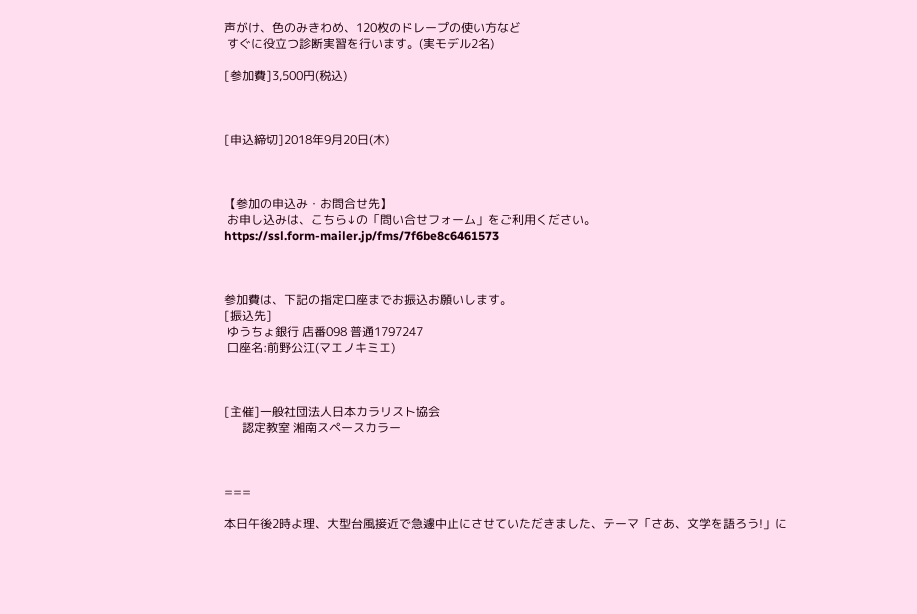声がけ、色のみきわめ、120枚のドレープの使い方など
 すぐに役立つ診断実習を行います。(実モデル2名)

[参加費]3,500円(税込)



[申込締切]2018年9月20日(木)



【参加の申込み・お問合せ先】
 お申し込みは、こちら↓の「問い合せフォーム」をご利用ください。
https://ssl.form-mailer.jp/fms/7f6be8c6461573



参加費は、下記の指定口座までお振込お願いします。
[振込先]
 ゆうちょ銀行 店番098 普通1797247
 口座名:前野公江(マエノキミエ)



[主催]一般社団法人日本カラリスト協会
      認定教室 湘南スペースカラー



===

本日午後2時よ理、大型台風接近で急遽中止にさせていただきました、テーマ「さあ、文学を語ろう!」に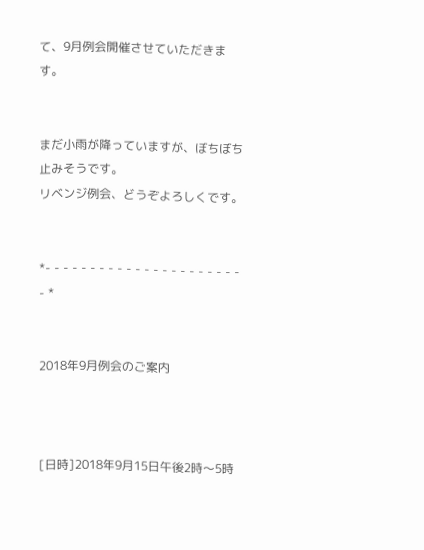て、9月例会開催させていただきます。


まだ小雨が降っていますが、ぼちぼち止みそうです。
リベンジ例会、どうぞよろしくです。


*- - - - - - - - - - - - - - - - - - - - - - - *


2018年9月例会のご案内



[日時]2018年9月15日午後2時〜5時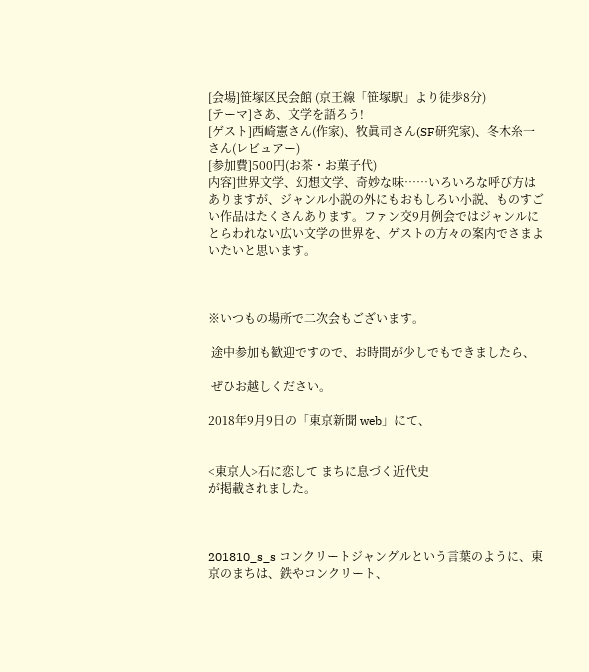[会場]笹塚区民会館 (京王線「笹塚駅」より徒歩8分)
[テーマ]さあ、文学を語ろう!
[ゲスト]西崎憲さん(作家)、牧眞司さん(SF研究家)、冬木糸一さん(レビュアー)
[参加費]500円(お茶・お菓子代)
内容]世界文学、幻想文学、奇妙な味……いろいろな呼び方はありますが、ジャンル小説の外にもおもしろい小説、ものすごい作品はたくさんあります。ファン交9月例会ではジャンルにとらわれない広い文学の世界を、ゲストの方々の案内でさまよいたいと思います。



※いつもの場所で二次会もございます。

 途中参加も歓迎ですので、お時間が少しでもできましたら、

 ぜひお越しください。

2018年9月9日の「東京新聞 web」にて、


<東京人>石に恋して まちに息づく近代史
が掲載されました。



201810_s_s コンクリートジャングルという言葉のように、東京のまちは、鉄やコンクリート、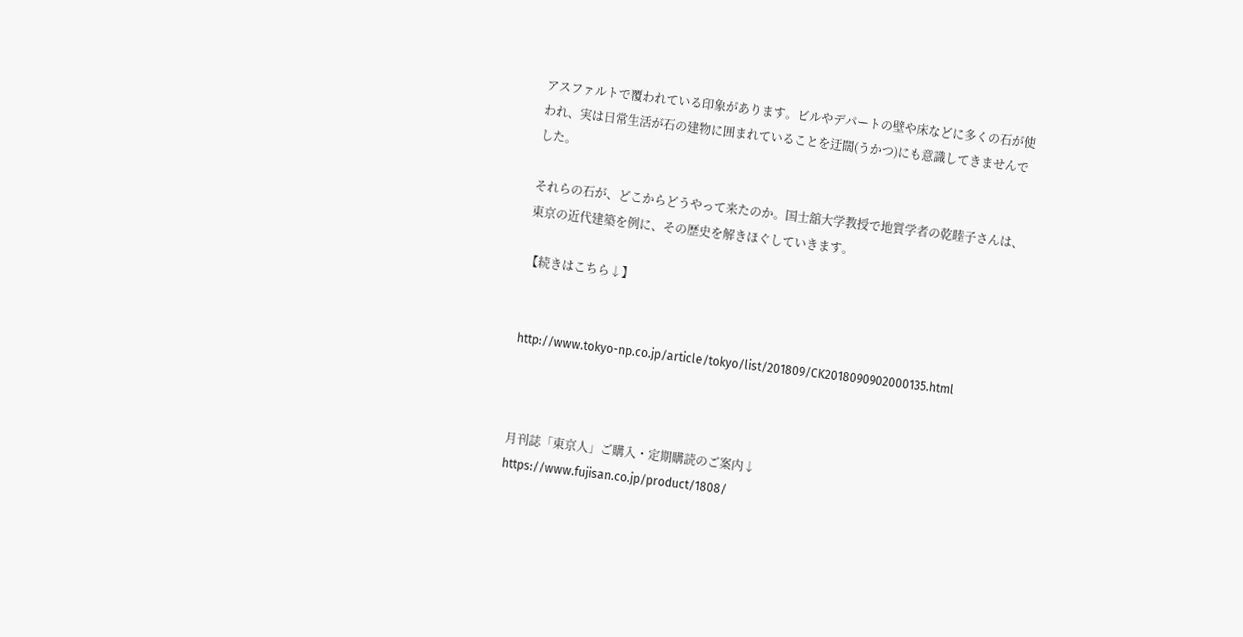アスファルトで覆われている印象があります。ビルやデパートの壁や床などに多くの石が使われ、実は日常生活が石の建物に囲まれていることを迂闊(うかつ)にも意識してきませんでした。

それらの石が、どこからどうやって来たのか。国士舘大学教授で地質学者の乾睦子さんは、東京の近代建築を例に、その歴史を解きほぐしていきます。

【続きはこちら↓】


http://www.tokyo-np.co.jp/article/tokyo/list/201809/CK2018090902000135.html



月刊誌「東京人」ご購入・定期購読のご案内↓
https://www.fujisan.co.jp/product/1808/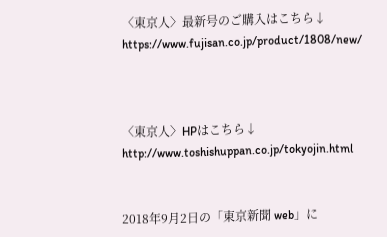〈東京人〉最新号のご購入はこちら↓
https://www.fujisan.co.jp/product/1808/new/



〈東京人〉HPはこちら↓
http://www.toshishuppan.co.jp/tokyojin.html


2018年9月2日の「東京新聞 web」に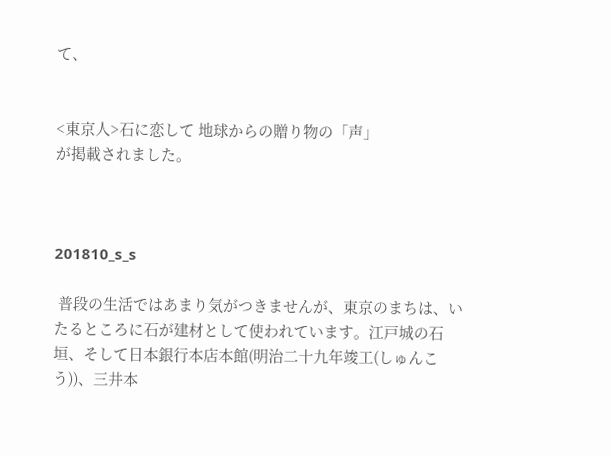て、


<東京人>石に恋して 地球からの贈り物の「声」
が掲載されました。



201810_s_s

 普段の生活ではあまり気がつきませんが、東京のまちは、いたるところに石が建材として使われています。江戸城の石垣、そして日本銀行本店本館(明治二十九年竣工(しゅんこう))、三井本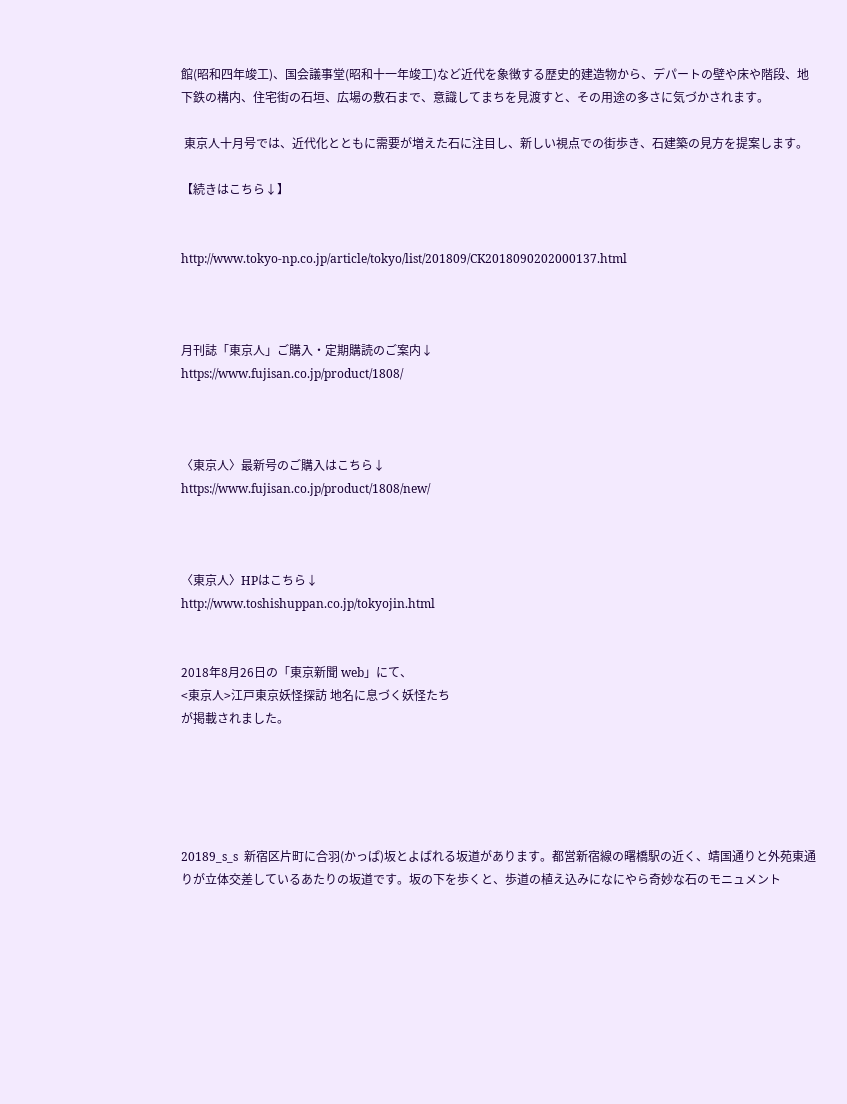館(昭和四年竣工)、国会議事堂(昭和十一年竣工)など近代を象徴する歴史的建造物から、デパートの壁や床や階段、地下鉄の構内、住宅街の石垣、広場の敷石まで、意識してまちを見渡すと、その用途の多さに気づかされます。

 東京人十月号では、近代化とともに需要が増えた石に注目し、新しい視点での街歩き、石建築の見方を提案します。

【続きはこちら↓】


http://www.tokyo-np.co.jp/article/tokyo/list/201809/CK2018090202000137.html



月刊誌「東京人」ご購入・定期購読のご案内↓
https://www.fujisan.co.jp/product/1808/



〈東京人〉最新号のご購入はこちら↓
https://www.fujisan.co.jp/product/1808/new/



〈東京人〉HPはこちら↓
http://www.toshishuppan.co.jp/tokyojin.html


2018年8月26日の「東京新聞 web」にて、
<東京人>江戸東京妖怪探訪 地名に息づく妖怪たち
が掲載されました。





20189_s_s  新宿区片町に合羽(かっぱ)坂とよばれる坂道があります。都営新宿線の曙橋駅の近く、靖国通りと外苑東通りが立体交差しているあたりの坂道です。坂の下を歩くと、歩道の植え込みになにやら奇妙な石のモニュメント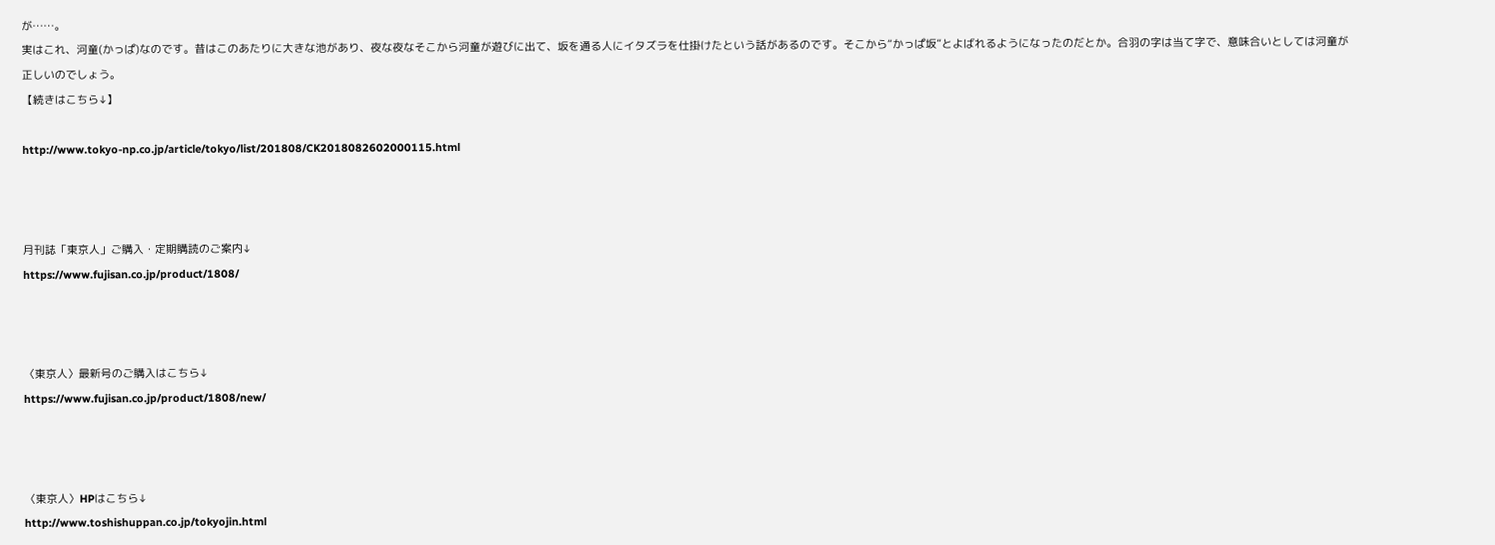が……。
実はこれ、河童(かっぱ)なのです。昔はこのあたりに大きな池があり、夜な夜なそこから河童が遊びに出て、坂を通る人にイタズラを仕掛けたという話があるのです。そこから“かっぱ坂”とよばれるようになったのだとか。合羽の字は当て字で、意味合いとしては河童が正しいのでしょう。
【続きはこちら↓】

http://www.tokyo-np.co.jp/article/tokyo/list/201808/CK2018082602000115.html



月刊誌「東京人」ご購入・定期購読のご案内↓
https://www.fujisan.co.jp/product/1808/



〈東京人〉最新号のご購入はこちら↓
https://www.fujisan.co.jp/product/1808/new/



〈東京人〉HPはこちら↓
http://www.toshishuppan.co.jp/tokyojin.html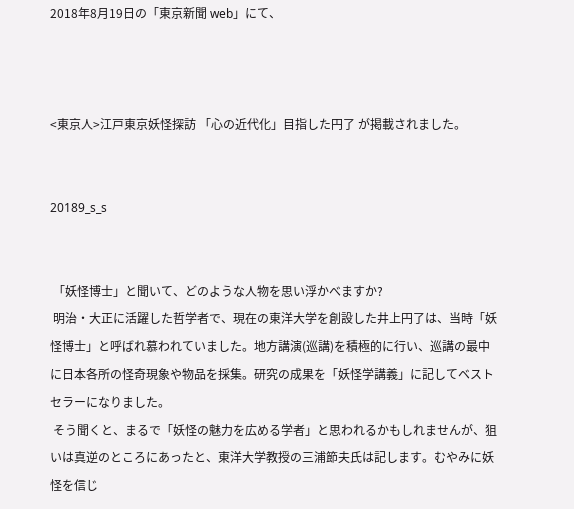2018年8月19日の「東京新聞 web」にて、



<東京人>江戸東京妖怪探訪 「心の近代化」目指した円了 が掲載されました。


20189_s_s


 「妖怪博士」と聞いて、どのような人物を思い浮かべますか?
 明治・大正に活躍した哲学者で、現在の東洋大学を創設した井上円了は、当時「妖怪博士」と呼ばれ慕われていました。地方講演(巡講)を積極的に行い、巡講の最中に日本各所の怪奇現象や物品を採集。研究の成果を「妖怪学講義」に記してベストセラーになりました。
 そう聞くと、まるで「妖怪の魅力を広める学者」と思われるかもしれませんが、狙いは真逆のところにあったと、東洋大学教授の三浦節夫氏は記します。むやみに妖怪を信じ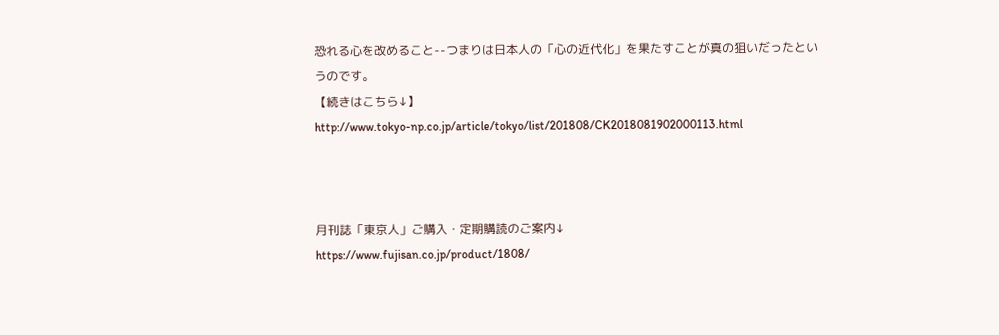恐れる心を改めること--つまりは日本人の「心の近代化」を果たすことが真の狙いだったというのです。
【続きはこちら↓】
http://www.tokyo-np.co.jp/article/tokyo/list/201808/CK2018081902000113.html



月刊誌「東京人」ご購入・定期購読のご案内↓
https://www.fujisan.co.jp/product/1808/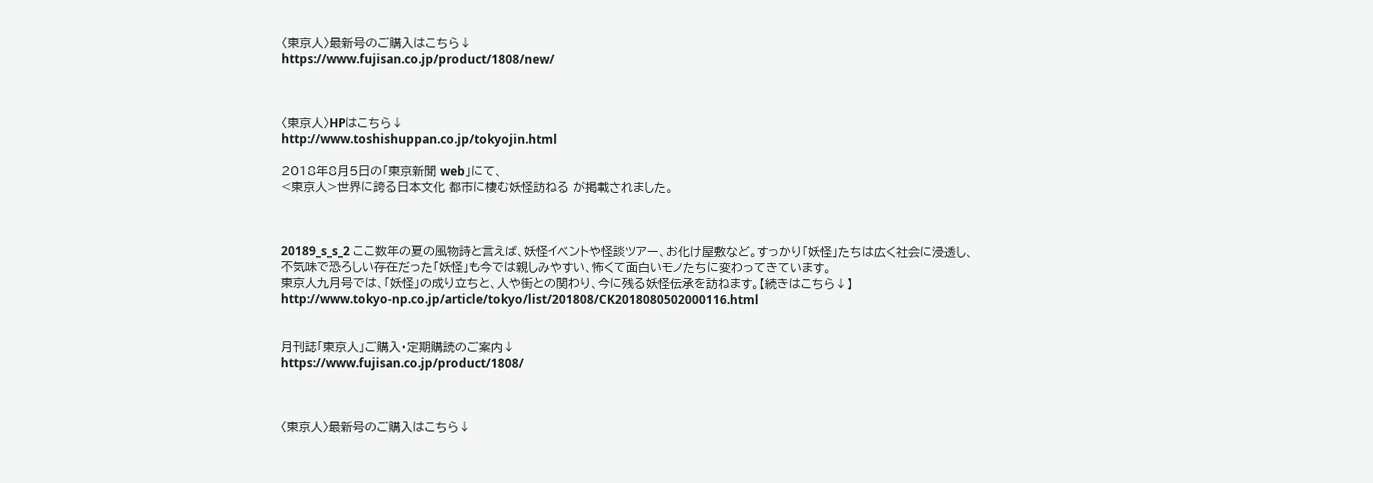〈東京人〉最新号のご購入はこちら↓
https://www.fujisan.co.jp/product/1808/new/



〈東京人〉HPはこちら↓
http://www.toshishuppan.co.jp/tokyojin.html

2018年8月5日の「東京新聞 web」にて、
<東京人>世界に誇る日本文化 都市に棲む妖怪訪ねる が掲載されました。



20189_s_s_2 ここ数年の夏の風物詩と言えば、妖怪イベントや怪談ツアー、お化け屋敷など。すっかり「妖怪」たちは広く社会に浸透し、不気味で恐ろしい存在だった「妖怪」も今では親しみやすい、怖くて面白いモノたちに変わってきています。
東京人九月号では、「妖怪」の成り立ちと、人や街との関わり、今に残る妖怪伝承を訪ねます。【続きはこちら↓】
http://www.tokyo-np.co.jp/article/tokyo/list/201808/CK2018080502000116.html


月刊誌「東京人」ご購入・定期購読のご案内↓
https://www.fujisan.co.jp/product/1808/



〈東京人〉最新号のご購入はこちら↓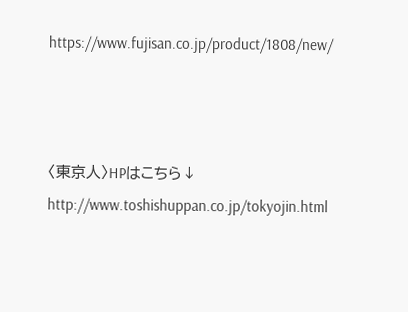https://www.fujisan.co.jp/product/1808/new/



〈東京人〉HPはこちら↓
http://www.toshishuppan.co.jp/tokyojin.html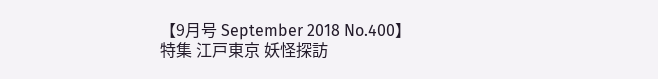【9月号 September 2018 No.400】
特集 江戸東京 妖怪探訪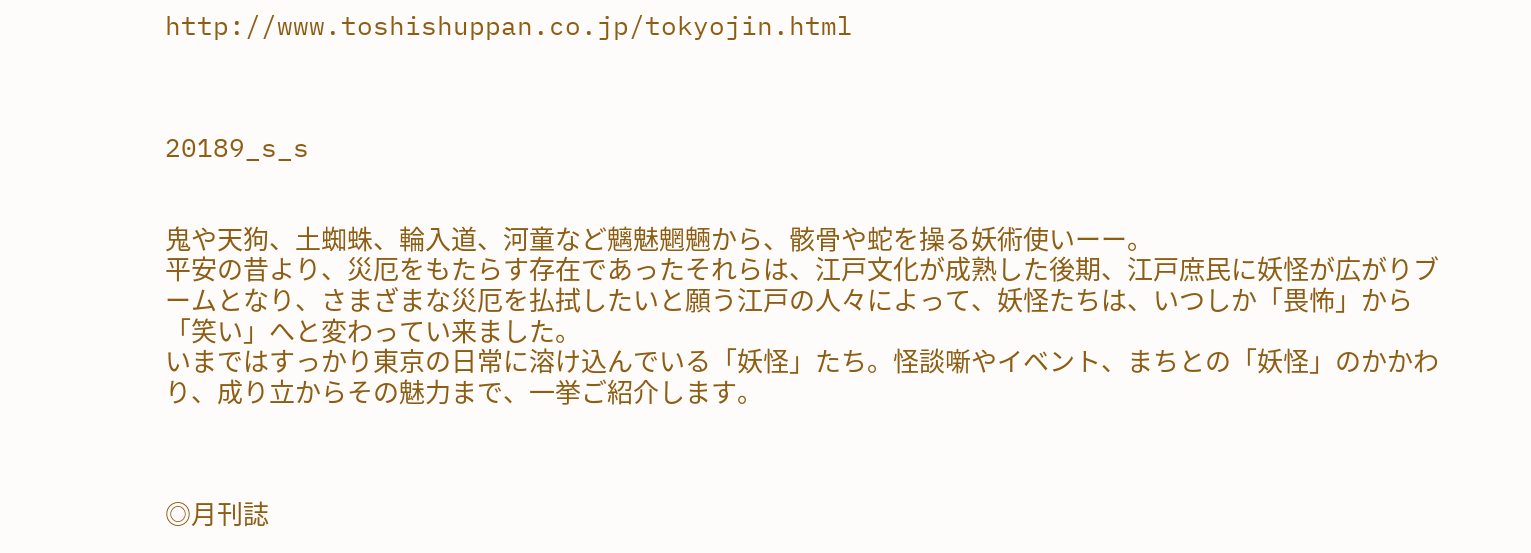http://www.toshishuppan.co.jp/tokyojin.html



20189_s_s


鬼や天狗、土蜘蛛、輪入道、河童など魑魅魍魎から、骸骨や蛇を操る妖術使いーー。
平安の昔より、災厄をもたらす存在であったそれらは、江戸文化が成熟した後期、江戸庶民に妖怪が広がりブームとなり、さまざまな災厄を払拭したいと願う江戸の人々によって、妖怪たちは、いつしか「畏怖」から「笑い」へと変わってい来ました。
いまではすっかり東京の日常に溶け込んでいる「妖怪」たち。怪談噺やイベント、まちとの「妖怪」のかかわり、成り立からその魅力まで、一挙ご紹介します。



◎月刊誌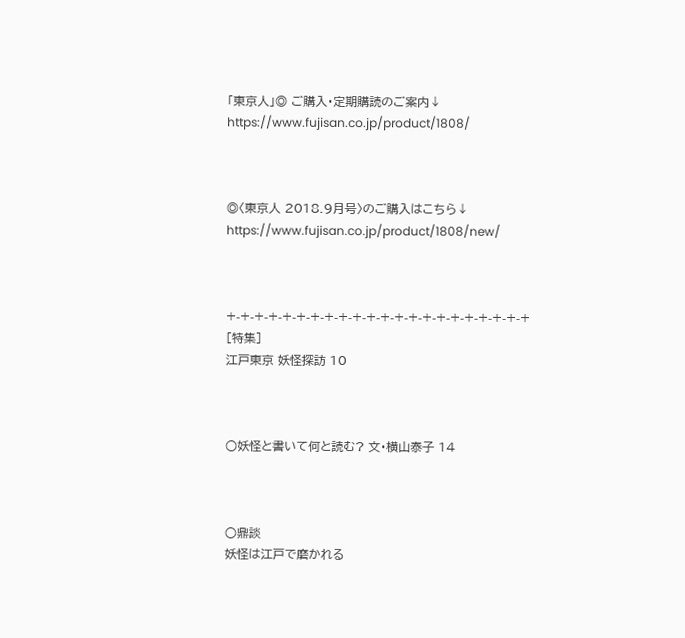「東京人」◎ ご購入・定期購読のご案内↓
https://www.fujisan.co.jp/product/1808/



◎〈東京人 2018.9月号〉のご購入はこちら↓
https://www.fujisan.co.jp/product/1808/new/



+-+-+-+-+-+-+-+-+-+-+-+-+-+-+-+-+-+-+-+-+-+
[特集]
江戸東京 妖怪探訪 10



○妖怪と書いて何と読む? 文・横山泰子 14



○鼎談
妖怪は江戸で磨かれる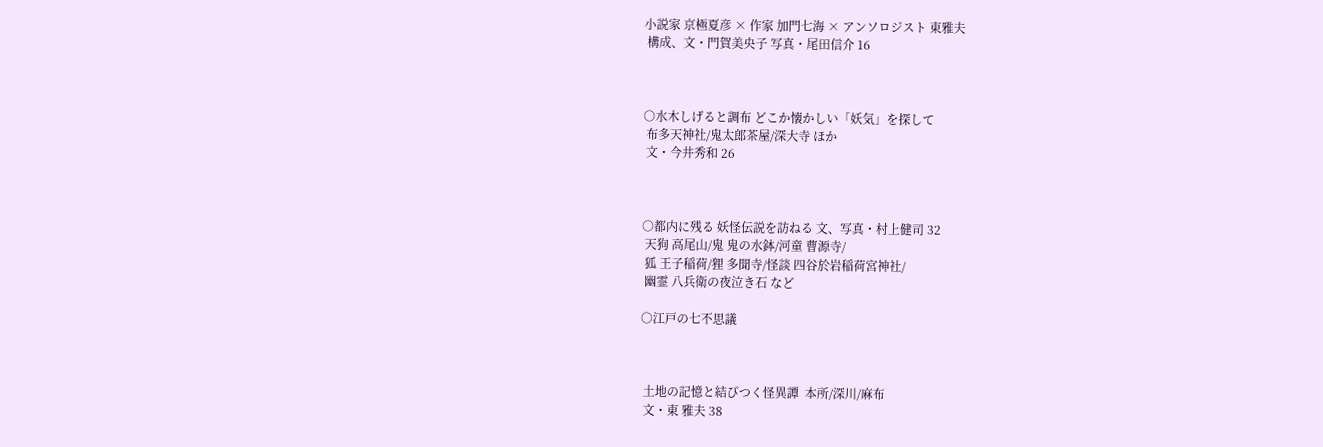小説家 京極夏彦 × 作家 加門七海 × アンソロジスト 東雅夫
 構成、文・門賀美央子 写真・尾田信介 16



○水木しげると調布 どこか懐かしい「妖気」を探して
 布多天神社/鬼太郎茶屋/深大寺 ほか
 文・今井秀和 26



○都内に残る 妖怪伝説を訪ねる 文、写真・村上健司 32
 天狗 高尾山/鬼 鬼の水鉢/河童 曹源寺/
 狐 王子稲荷/狸 多聞寺/怪談 四谷於岩稲荷宮神社/
 幽霊 八兵衛の夜泣き石 など

○江戸の七不思議



 土地の記憶と結びつく怪異譚  本所/深川/麻布
 文・東 雅夫 38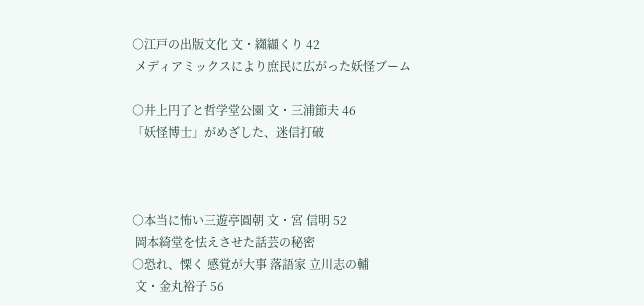○江戸の出版文化 文・纐纈くり 42
 メディアミックスにより庶民に広がった妖怪ブーム

○井上円了と哲学堂公園 文・三浦節夫 46
「妖怪博士」がめざした、迷信打破



○本当に怖い三遊亭圓朝 文・宮 信明 52
 岡本綺堂を怯えさせた話芸の秘密
○恐れ、慄く 感覚が大事 落語家 立川志の輔
 文・金丸裕子 56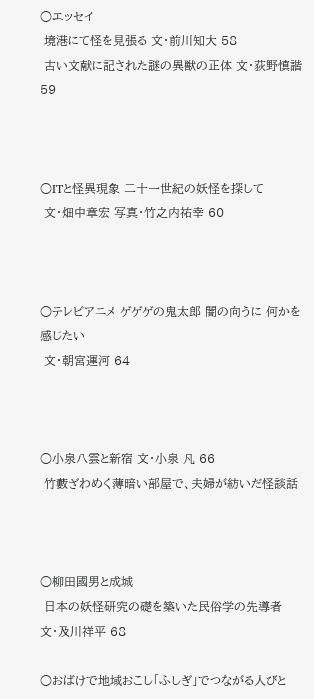○エッセイ
 境港にて怪を見張る 文・前川知大 58
 古い文献に記された謎の異獣の正体 文・荻野慎諧 59



○ITと怪異現象 二十一世紀の妖怪を探して
 文・畑中章宏 写真・竹之内祐幸 60



○テレビアニメ ゲゲゲの鬼太郎 闇の向うに 何かを感じたい
 文・朝宮運河 64



○小泉八雲と新宿 文・小泉 凡 66
 竹藪ざわめく薄暗い部屋で、夫婦が紡いだ怪談話



○柳田國男と成城
 日本の妖怪研究の礎を築いた民俗学の先導者
文・及川祥平 68

○おばけで地域おこし「ふしぎ」でつながる人びと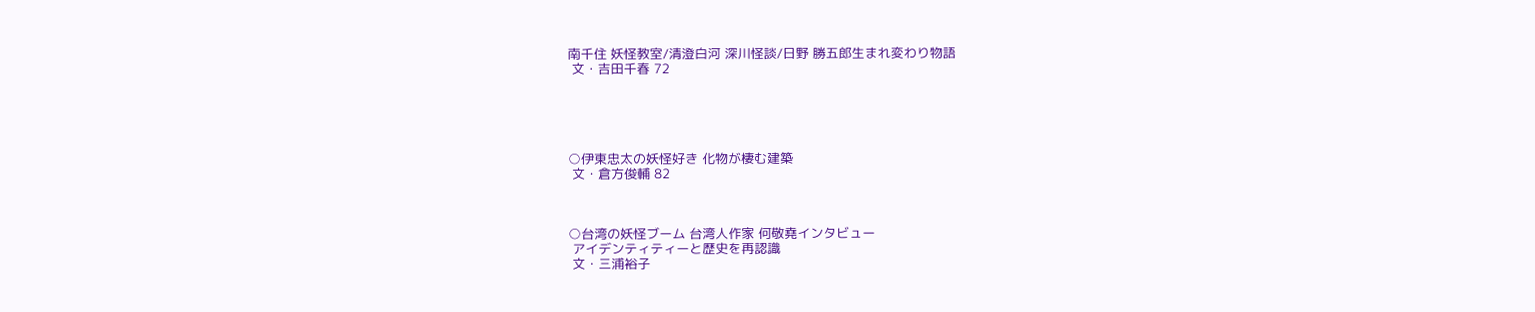南千住 妖怪教室/清澄白河 深川怪談/日野 勝五郎生まれ変わり物語
 文・吉田千春 72





○伊東忠太の妖怪好き 化物が棲む建築
 文・倉方俊輔 82



○台湾の妖怪ブーム 台湾人作家 何敬堯インタビュー
 アイデンティティーと歴史を再認識
 文・三浦裕子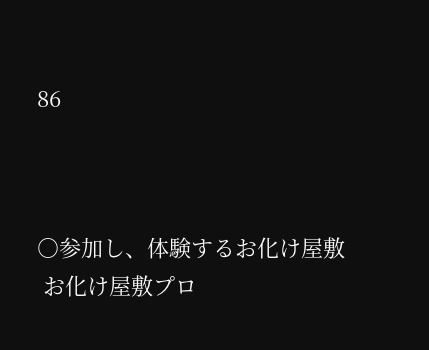86



○参加し、体験するお化け屋敷
 お化け屋敷プロ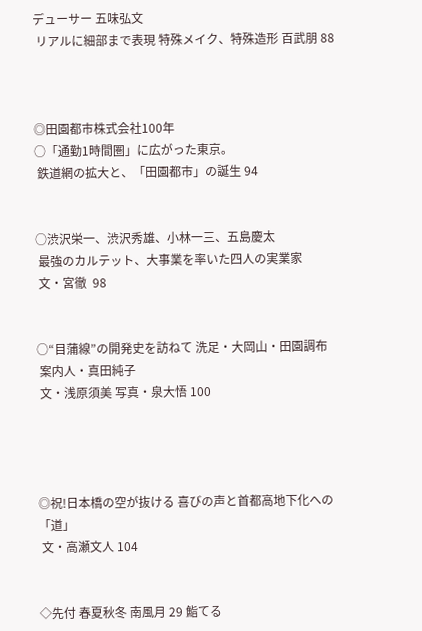デューサー 五味弘文
 リアルに細部まで表現 特殊メイク、特殊造形 百武朋 88



◎田園都市株式会社100年
○「通勤1時間圏」に広がった東京。
 鉄道網の拡大と、「田園都市」の誕生 94


○渋沢栄一、渋沢秀雄、小林一三、五島慶太
 最強のカルテット、大事業を率いた四人の実業家
 文・宮徹  98


○“目蒲線”の開発史を訪ねて 洗足・大岡山・田園調布
 案内人・真田純子
 文・浅原須美 写真・泉大悟 100




◎祝!日本橋の空が抜ける 喜びの声と首都高地下化への「道」
 文・高瀬文人 104


◇先付 春夏秋冬 南風月 29 鮨てる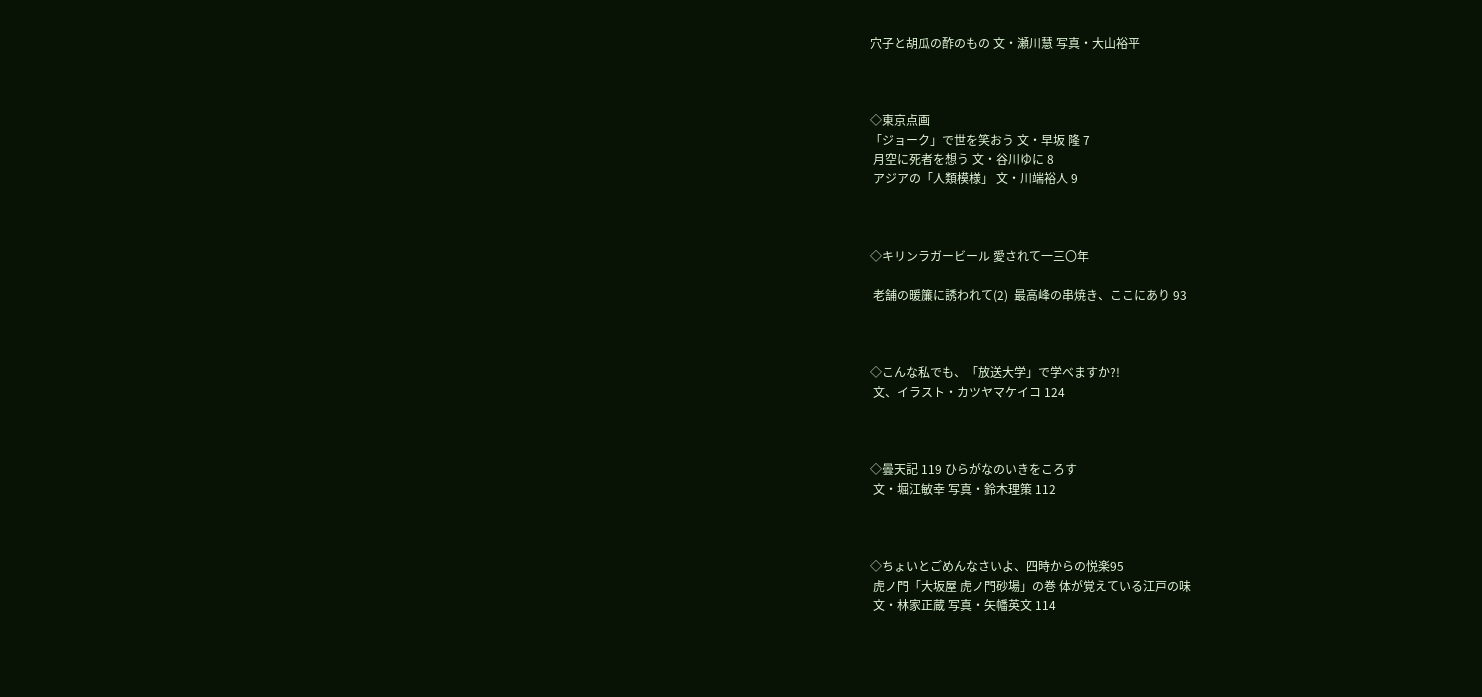穴子と胡瓜の酢のもの 文・瀬川慧 写真・大山裕平



◇東京点画
「ジョーク」で世を笑おう 文・早坂 隆 7
 月空に死者を想う 文・谷川ゆに 8
 アジアの「人類模様」 文・川端裕人 9



◇キリンラガービール 愛されて一三〇年

 老舗の暖簾に誘われて(2)  最高峰の串焼き、ここにあり 93



◇こんな私でも、「放送大学」で学べますか?!
 文、イラスト・カツヤマケイコ 124



◇曇天記 119 ひらがなのいきをころす
 文・堀江敏幸 写真・鈴木理策 112



◇ちょいとごめんなさいよ、四時からの悦楽95
 虎ノ門「大坂屋 虎ノ門砂場」の巻 体が覚えている江戸の味
 文・林家正蔵 写真・矢幡英文 114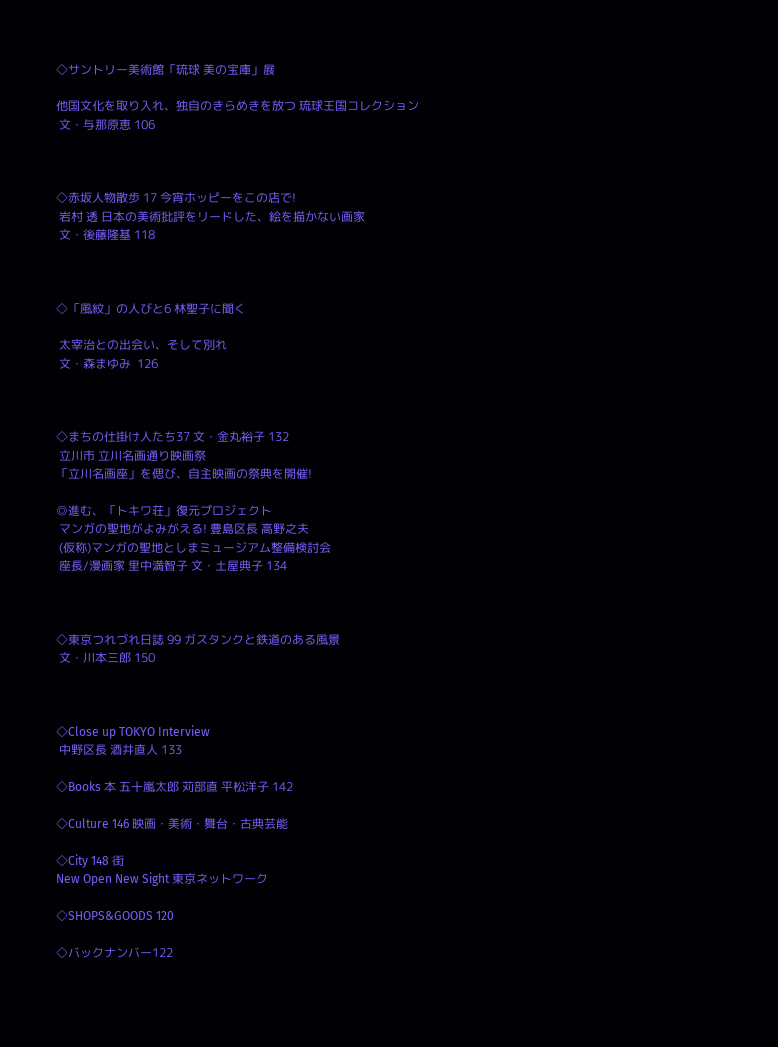◇サントリー美術館「琉球 美の宝庫」展

他国文化を取り入れ、独自のきらめきを放つ 琉球王国コレクション
 文・与那原恵 106



◇赤坂人物散歩 17 今宵ホッピーをこの店で!
 岩村 透 日本の美術批評をリードした、絵を描かない画家
 文・後藤隆基 118



◇「風紋」の人びと6 林聖子に聞く

 太宰治との出会い、そして別れ
 文・森まゆみ  126



◇まちの仕掛け人たち37 文・金丸裕子 132
 立川市 立川名画通り映画祭
「立川名画座」を偲び、自主映画の祭典を開催!

◎進む、「トキワ荘」復元プロジェクト
 マンガの聖地がよみがえる! 豊島区長 高野之夫
 (仮称)マンガの聖地としまミュージアム整備検討会
 座長/漫画家 里中満智子 文・土屋典子 134



◇東京つれづれ日誌 99 ガスタンクと鉄道のある風景
 文・川本三郎 150



◇Close up TOKYO Interview
 中野区長 酒井直人 133

◇Books 本 五十嵐太郎 苅部直 平松洋子 142

◇Culture 146 映画・美術・舞台・古典芸能

◇City 148 街
New Open New Sight 東京ネットワーク

◇SHOPS&GOODS 120

◇バックナンバー122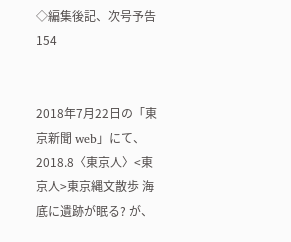◇編集後記、次号予告 154


2018年7月22日の「東京新聞 web」にて、
2018.8〈東京人〉<東京人>東京縄文散歩 海底に遺跡が眠る? が、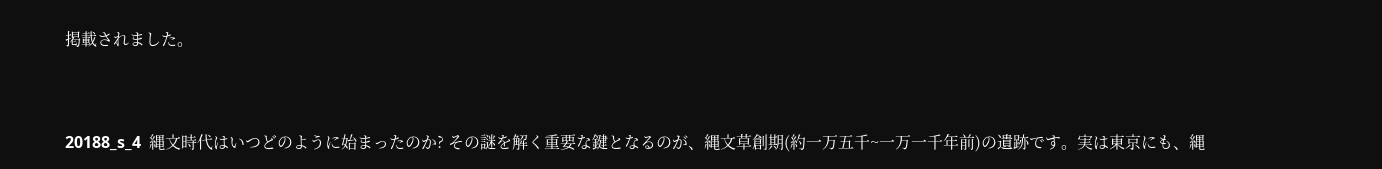掲載されました。



20188_s_4  縄文時代はいつどのように始まったのか? その謎を解く重要な鍵となるのが、縄文草創期(約一万五千~一万一千年前)の遺跡です。実は東京にも、縄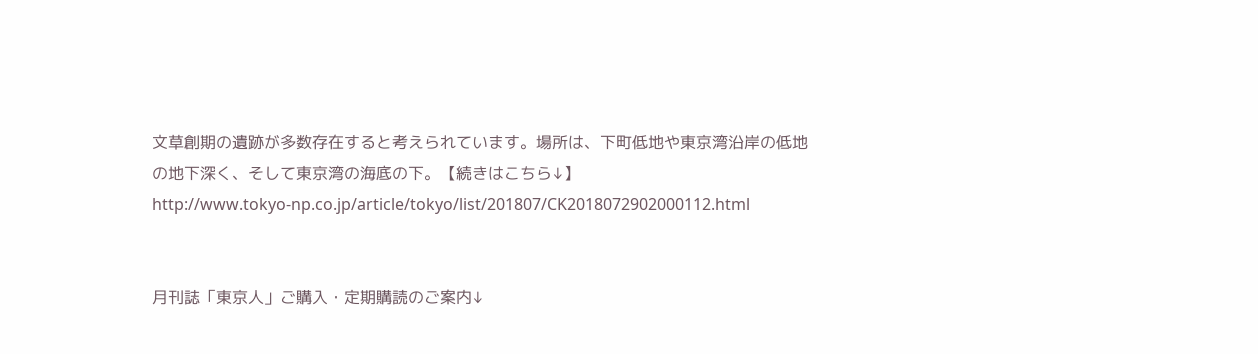文草創期の遺跡が多数存在すると考えられています。場所は、下町低地や東京湾沿岸の低地の地下深く、そして東京湾の海底の下。【続きはこちら↓】
http://www.tokyo-np.co.jp/article/tokyo/list/201807/CK2018072902000112.html


月刊誌「東京人」ご購入・定期購読のご案内↓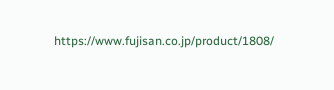https://www.fujisan.co.jp/product/1808/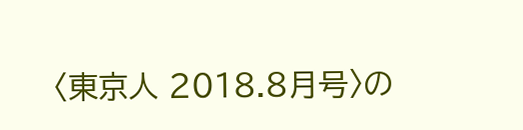〈東京人 2018.8月号〉の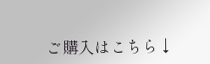ご購入はこちら↓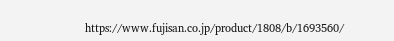https://www.fujisan.co.jp/product/1808/b/1693560/